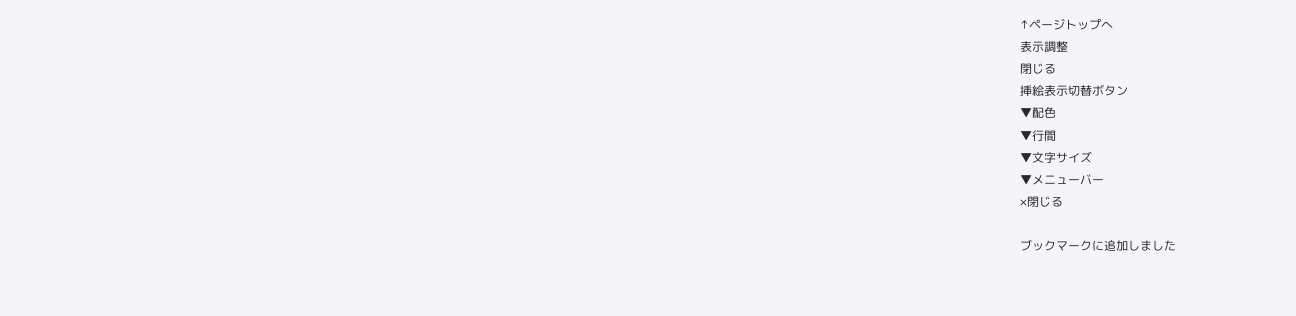↑ページトップへ
表示調整
閉じる
挿絵表示切替ボタン
▼配色
▼行間
▼文字サイズ
▼メニューバー
×閉じる

ブックマークに追加しました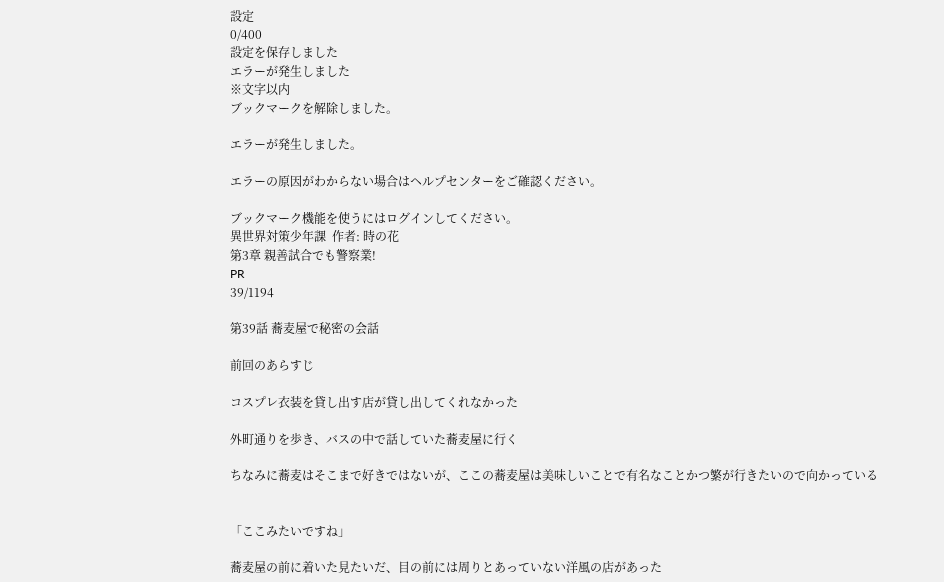設定
0/400
設定を保存しました
エラーが発生しました
※文字以内
ブックマークを解除しました。

エラーが発生しました。

エラーの原因がわからない場合はヘルプセンターをご確認ください。

ブックマーク機能を使うにはログインしてください。
異世界対策少年課  作者: 時の花
第3章 親善試合でも警察業!
PR
39/1194

第39話 蕎麦屋で秘密の会話

前回のあらすじ

コスプレ衣装を貸し出す店が貸し出してくれなかった

外町通りを歩き、バスの中で話していた蕎麦屋に行く

ちなみに蕎麦はそこまで好きではないが、ここの蕎麦屋は美味しいことで有名なことかつ繁が行きたいので向かっている


「ここみたいですね」

蕎麦屋の前に着いた見たいだ、目の前には周りとあっていない洋風の店があった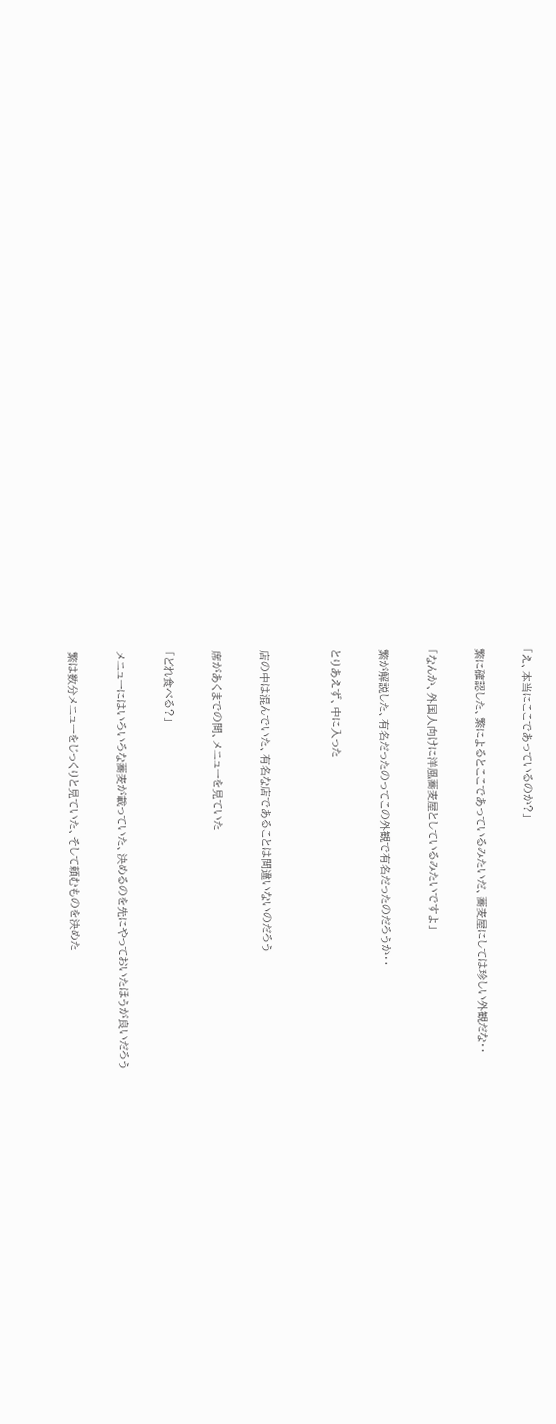「え、本当にここであっているのか?」

繁に確認した、繁によるとここであっているみたいだ、蕎麦屋にしては珍しい外観だな‥

「なんか、外国人向けに洋風蕎麦屋としているみたいですよ」

繁が解説した、有名だったのってこの外観で有名だったのだろうか‥

とりあえず、中に入った


店の中は混んでいた、有名な店であることは間違いないのだろう

席があくまでの間、メニューを見ていた

「どれ食べる?」

メニューにはいろいろな蕎麦が載っていた、決めるのを先にやっておいたほうが良いだろう

繁は数分メニューをじっくりと見ていた、そして頼むものを決めた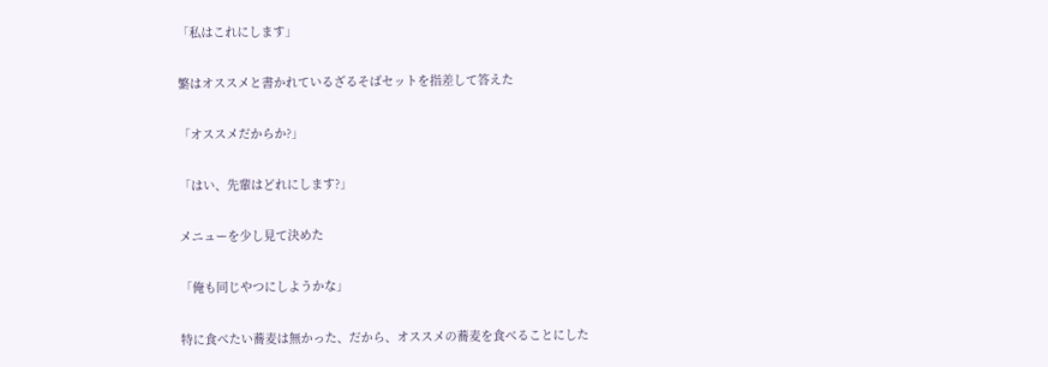「私はこれにします」

繁はオススメと書かれているざるそばセットを指差して答えた

「オススメだからか?」

「はい、先輩はどれにします?」

メニューを少し見て決めた

「俺も同じやつにしようかな」

特に食べたい蕎麦は無かった、だから、オススメの蕎麦を食べることにした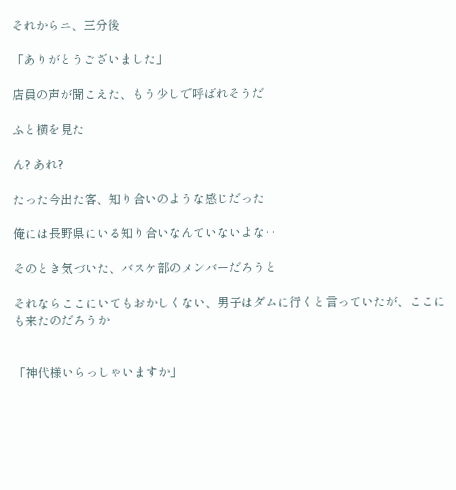それからニ、三分後

「ありがとうございました」

店員の声が聞こえた、もう少しで呼ばれそうだ

ふと横を見た

ん? あれ?

たった今出た客、知り合いのような感じだった

俺には長野県にいる知り合いなんていないよな‥

そのとき気づいた、バスケ部のメンバーだろうと

それならここにいてもおかしくない、男子はダムに行くと言っていたが、ここにも来たのだろうか


「神代様いらっしゃいますか」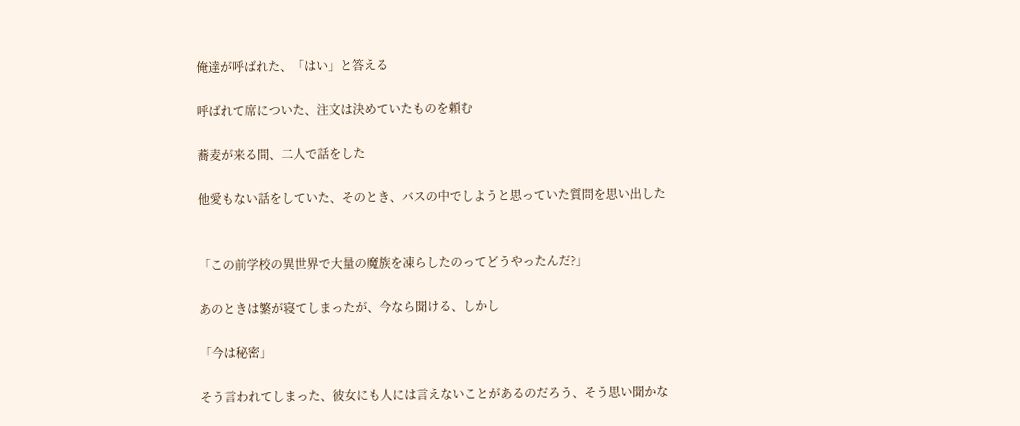俺達が呼ばれた、「はい」と答える

呼ばれて席についた、注文は決めていたものを頼む

蕎麦が来る間、二人で話をした

他愛もない話をしていた、そのとき、バスの中でしようと思っていた質問を思い出した


「この前学校の異世界で大量の魔族を凍らしたのってどうやったんだ?」

あのときは繁が寝てしまったが、今なら聞ける、しかし

「今は秘密」

そう言われてしまった、彼女にも人には言えないことがあるのだろう、そう思い聞かな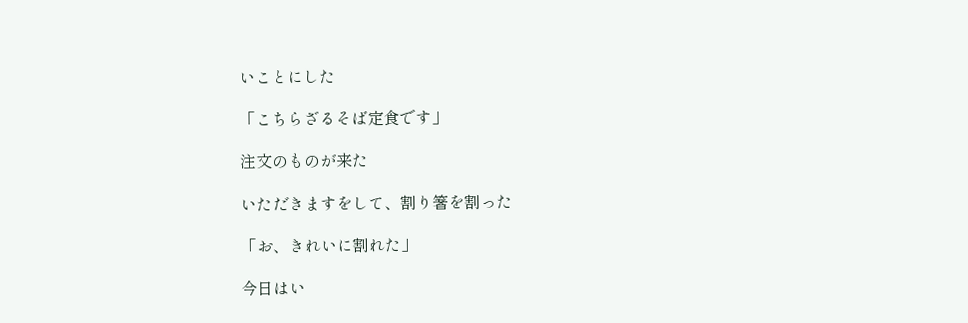いことにした

「こちらざるそば定食です」

注文のものが来た

いただきますをして、割り箸を割った

「お、きれいに割れた」

今日はい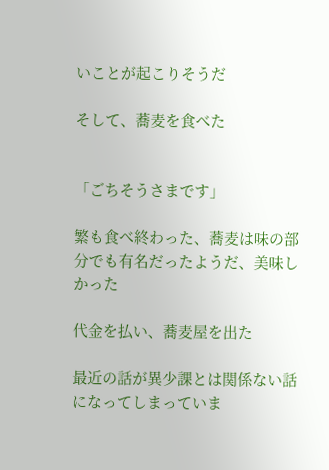いことが起こりそうだ

そして、蕎麦を食べた


「ごちそうさまです」

繁も食べ終わった、蕎麦は味の部分でも有名だったようだ、美味しかった

代金を払い、蕎麦屋を出た

最近の話が異少課とは関係ない話になってしまっていま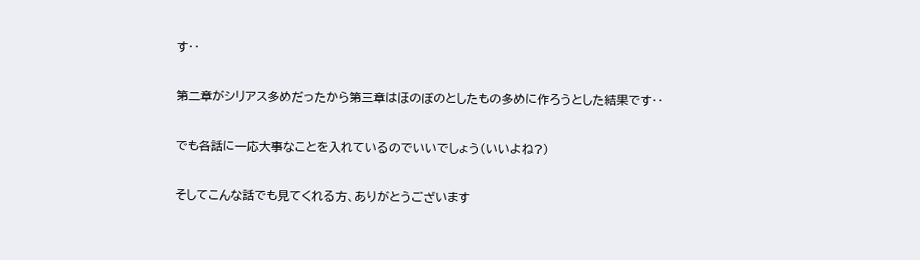す‥

第二章がシリアス多めだったから第三章はほのぼのとしたもの多めに作ろうとした結果です‥

でも各話に一応大事なことを入れているのでいいでしょう(いいよね?)

そしてこんな話でも見てくれる方、ありがとうございます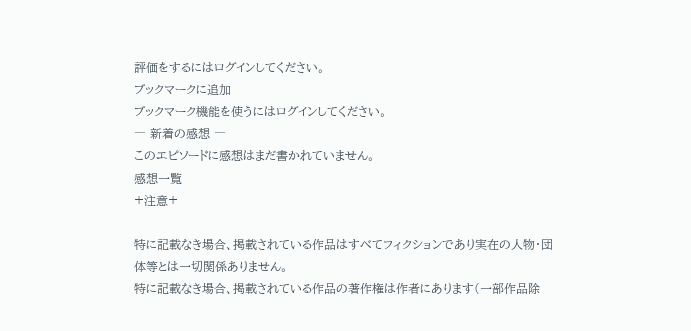評価をするにはログインしてください。
ブックマークに追加
ブックマーク機能を使うにはログインしてください。
― 新着の感想 ―
このエピソードに感想はまだ書かれていません。
感想一覧
+注意+

特に記載なき場合、掲載されている作品はすべてフィクションであり実在の人物・団体等とは一切関係ありません。
特に記載なき場合、掲載されている作品の著作権は作者にあります(一部作品除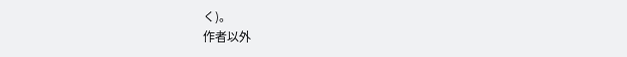く)。
作者以外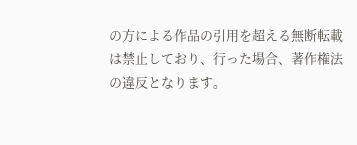の方による作品の引用を超える無断転載は禁止しており、行った場合、著作権法の違反となります。